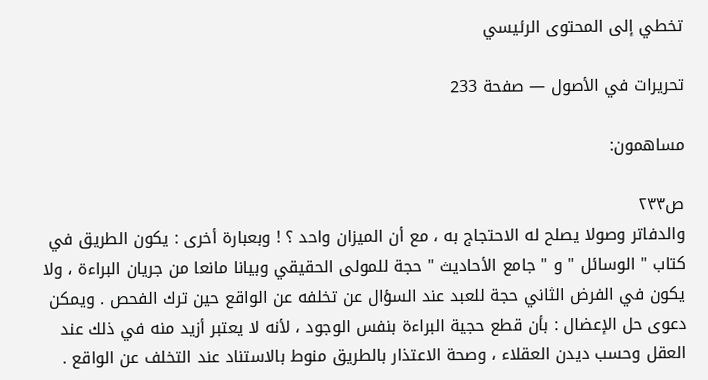تخطي إلى المحتوى الرئيسي

تحريرات في الأصول — صفحة 233

مساهمون:

ص٢٣٣
والدفاتر وصولا يصلح له الاحتجاج به ، مع أن الميزان واحد ؟ ! وبعبارة أخرى : يكون الطريق في كتاب " الوسائل " و " جامع الأحاديث " حجة للمولى الحقيقي وبيانا مانعا من جريان البراءة ، ولا يكون في الفرض الثاني حجة للعبد عند السؤال عن تخلفه عن الواقع حين ترك الفحص . ويمكن دعوى حل الإعضال : بأن قطع حجية البراءة بنفس الوجود ، لأنه لا يعتبر أزيد منه في ذلك عند العقل وحسب ديدن العقلاء ، وصحة الاعتذار بالطريق منوط بالاستناد عند التخلف عن الواقع .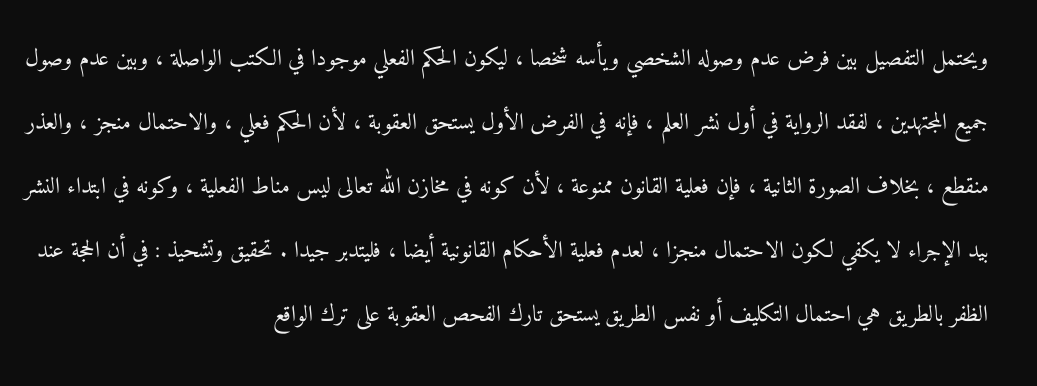ويحتمل التفصيل بين فرض عدم وصوله الشخصي ويأسه شخصا ، ليكون الحكم الفعلي موجودا في الكتب الواصلة ، وبين عدم وصول جميع المجتهدين ، لفقد الرواية في أول نشر العلم ، فإنه في الفرض الأول يستحق العقوبة ، لأن الحكم فعلي ، والاحتمال منجز ، والعذر منقطع ، بخلاف الصورة الثانية ، فإن فعلية القانون ممنوعة ، لأن كونه في مخازن الله تعالى ليس مناط الفعلية ، وكونه في ابتداء النشر بيد الإجراء لا يكفي لكون الاحتمال منجزا ، لعدم فعلية الأحكام القانونية أيضا ، فليتدبر جيدا . تحقيق وتشحيذ : في أن الحجة عند الظفر بالطريق هي احتمال التكليف أو نفس الطريق يستحق تارك الفحص العقوبة على ترك الواقع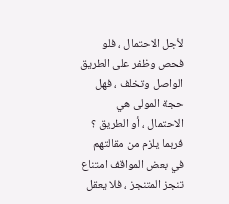لأجل الاحتمال ، فلو فحص وظفر على الطريق الواصل وتخلف ، فهل حجة المولى هي الاحتمال ، أو الطريق ؟ فربما يلزم من مقالتهم في بعض المواقف امتناع تنجز المتنجز ، فلا يعقل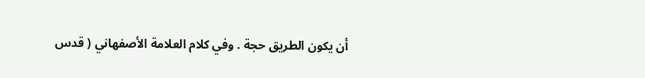أن يكون الطريق حجة . وفي كلام العلامة الأصفهاني ( قدس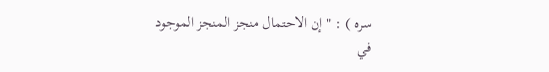سره ) : " إن الاحتمال منجز المنجز الموجود في